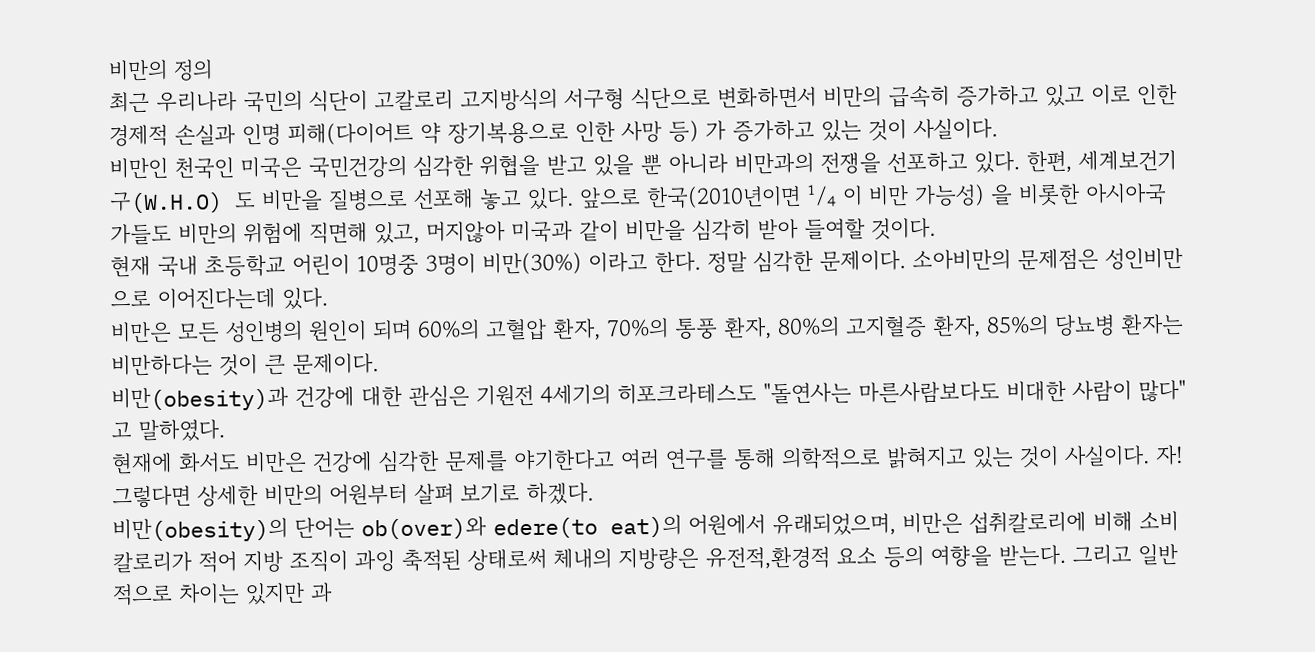비만의 정의
최근 우리나라 국민의 식단이 고칼로리 고지방식의 서구형 식단으로 변화하면서 비만의 급속히 증가하고 있고 이로 인한 경제적 손실과 인명 피해(다이어트 약 장기복용으로 인한 사망 등) 가 증가하고 있는 것이 사실이다.
비만인 천국인 미국은 국민건강의 심각한 위협을 받고 있을 뿐 아니라 비만과의 전쟁을 선포하고 있다. 한편, 세계보건기구(W.H.O) 도 비만을 질병으로 선포해 놓고 있다. 앞으로 한국(2010년이면 ¹/₄ 이 비만 가능성) 을 비롯한 아시아국가들도 비만의 위험에 직면해 있고, 머지않아 미국과 같이 비만을 심각히 받아 들여할 것이다.
현재 국내 초등학교 어린이 10명중 3명이 비만(30%) 이라고 한다. 정말 심각한 문제이다. 소아비만의 문제점은 성인비만으로 이어진다는데 있다.
비만은 모든 성인병의 원인이 되며 60%의 고혈압 환자, 70%의 통풍 환자, 80%의 고지혈증 환자, 85%의 당뇨병 환자는 비만하다는 것이 큰 문제이다.
비만(obesity)과 건강에 대한 관심은 기원전 4세기의 히포크라테스도 "돌연사는 마른사람보다도 비대한 사람이 많다" 고 말하였다.
현재에 화서도 비만은 건강에 심각한 문제를 야기한다고 여러 연구를 통해 의학적으로 밝혀지고 있는 것이 사실이다. 자! 그렇다면 상세한 비만의 어원부터 살펴 보기로 하겠다.
비만(obesity)의 단어는 ob(over)와 edere(to eat)의 어원에서 유래되었으며, 비만은 섭취칼로리에 비해 소비칼로리가 적어 지방 조직이 과잉 축적된 상태로써 체내의 지방량은 유전적,환경적 요소 등의 여향을 받는다. 그리고 일반적으로 차이는 있지만 과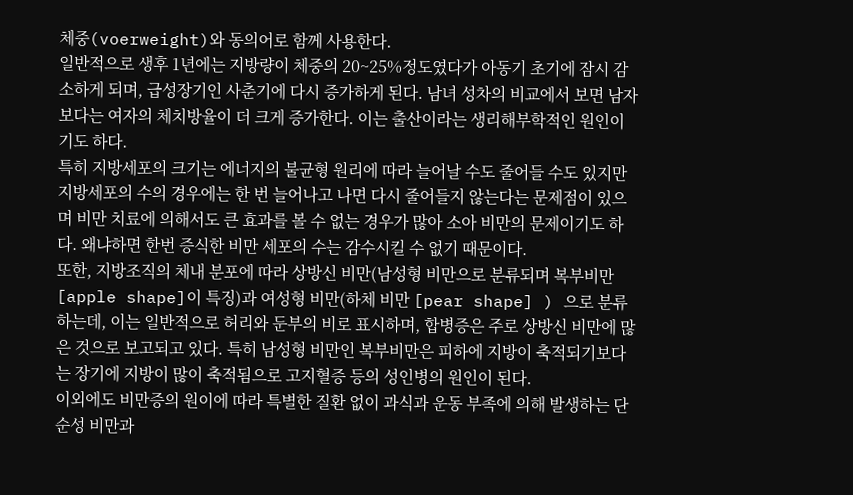체중(voerweight)와 동의어로 함께 사용한다.
일반적으로 생후 1년에는 지방량이 체중의 20~25%정도였다가 아동기 초기에 잠시 감소하게 되며, 급성장기인 사춘기에 다시 증가하게 된다. 남녀 성차의 비교에서 보면 남자보다는 여자의 체치방율이 더 크게 증가한다. 이는 출산이라는 생리해부학적인 원인이기도 하다.
특히 지방세포의 크기는 에너지의 불균형 원리에 따라 늘어날 수도 줄어들 수도 있지만 지방세포의 수의 경우에는 한 번 늘어나고 나면 다시 줄어들지 않는다는 문제점이 있으며 비만 치료에 의해서도 큰 효과를 볼 수 없는 경우가 많아 소아 비만의 문제이기도 하다. 왜냐하면 한번 증식한 비만 세포의 수는 감수시킬 수 없기 때문이다.
또한, 지방조직의 체내 분포에 따라 상방신 비만(남성형 비만으로 분류되며 복부비만[apple shape]이 특징)과 여성형 비만(하체 비만 [pear shape] ) 으로 분류하는데, 이는 일반적으로 허리와 둔부의 비로 표시하며, 합병증은 주로 상방신 비만에 많은 것으로 보고되고 있다. 특히 남성형 비만인 복부비만은 피하에 지방이 축적되기보다는 장기에 지방이 많이 축적됨으로 고지혈증 등의 성인병의 원인이 된다.
이외에도 비만증의 원이에 따라 특별한 질환 없이 과식과 운동 부족에 의해 발생하는 단순성 비만과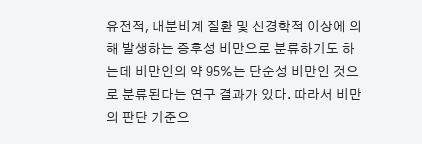유전적, 내분비계 질환 및 신경학적 이상에 의해 발생하는 증후성 비만으로 분류하기도 하는데 비만인의 약 95%는 단순성 비만인 것으로 분류된다는 연구 결과가 있다. 따라서 비만의 판단 기준으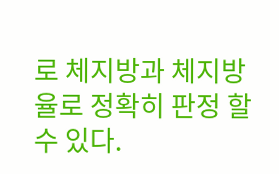로 체지방과 체지방율로 정확히 판정 할 수 있다.